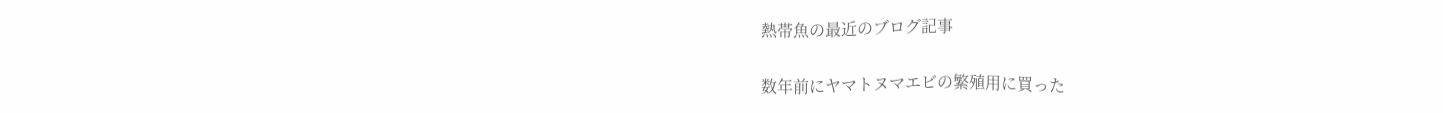熱帯魚の最近のブログ記事

数年前にヤマトヌマエビの繁殖用に買った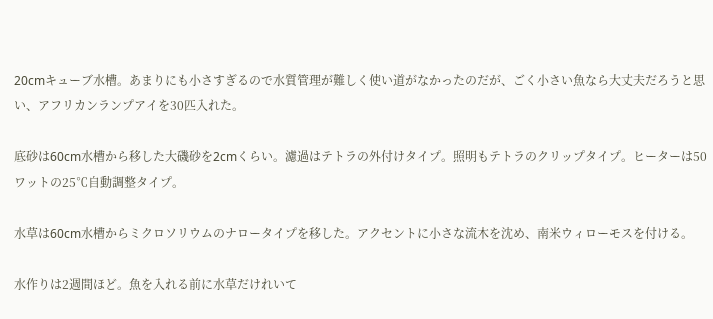20cmキューブ水槽。あまりにも小さすぎるので水質管理が難しく使い道がなかったのだが、ごく小さい魚なら大丈夫だろうと思い、アフリカンランプアイを30匹入れた。

底砂は60cm水槽から移した大磯砂を2cmくらい。濾過はテトラの外付けタイプ。照明もテトラのクリップタイプ。ヒーターは50ワットの25℃自動調整タイプ。

水草は60cm水槽からミクロソリウムのナロータイプを移した。アクセントに小さな流木を沈め、南米ウィローモスを付ける。

水作りは2週間ほど。魚を入れる前に水草だけれいて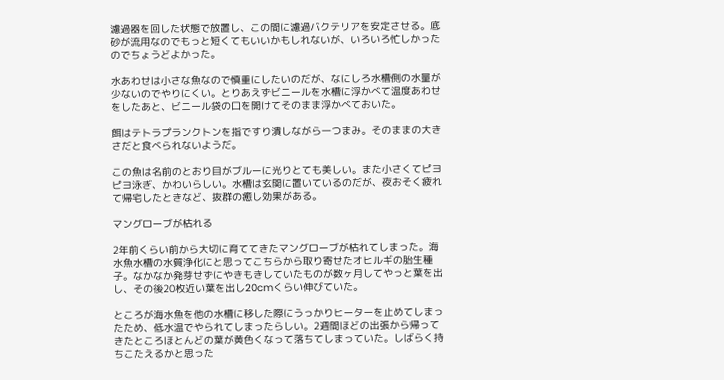濾過器を回した状態で放置し、この間に濾過バクテリアを安定させる。底砂が流用なのでもっと短くてもいいかもしれないが、いろいろ忙しかったのでちょうどよかった。

水あわせは小さな魚なので慎重にしたいのだが、なにしろ水槽側の水量が少ないのでやりにくい。とりあえずビニールを水槽に浮かべて温度あわせをしたあと、ビニール袋の口を開けてそのまま浮かべておいた。

餌はテトラプランクトンを指ですり潰しながら一つまみ。そのままの大きさだと食べられないようだ。

この魚は名前のとおり目がブルーに光りとても美しい。また小さくてピヨピヨ泳ぎ、かわいらしい。水槽は玄関に置いているのだが、夜おそく疲れて帰宅したときなど、抜群の癒し効果がある。

マングローブが枯れる

2年前くらい前から大切に育ててきたマングローブが枯れてしまった。海水魚水槽の水質浄化にと思ってこちらから取り寄せたオヒルギの胎生種子。なかなか発芽せずにやきもきしていたものが数ヶ月してやっと葉を出し、その後20枚近い葉を出し20cmくらい伸びていた。

ところが海水魚を他の水槽に移した際にうっかりヒーターを止めてしまったため、低水温でやられてしまったらしい。2週間ほどの出張から帰ってきたところほとんどの葉が黄色くなって落ちてしまっていた。しばらく持ちこたえるかと思った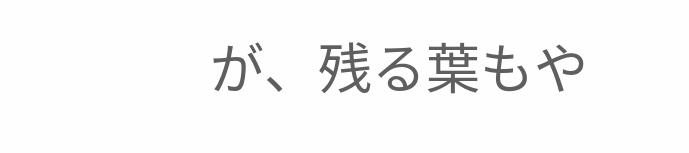が、残る葉もや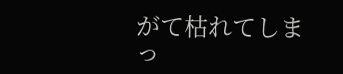がて枯れてしまっ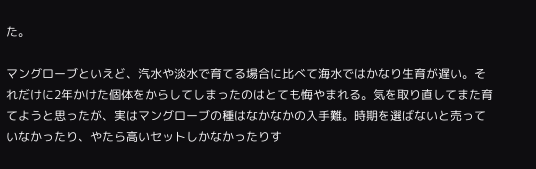た。

マングローブといえど、汽水や淡水で育てる場合に比べて海水ではかなり生育が遅い。それだけに2年かけた個体をからしてしまったのはとても悔やまれる。気を取り直してまた育てようと思ったが、実はマングローブの種はなかなかの入手難。時期を選ばないと売っていなかったり、やたら高いセットしかなかったりす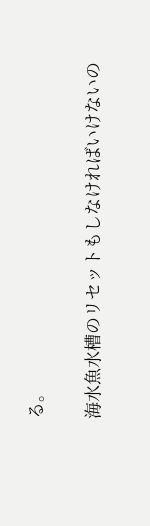る。

海水魚水槽のリセットもしなければいけないの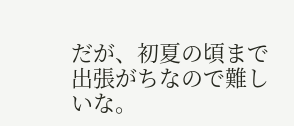だが、初夏の頃まで出張がちなので難しいな。